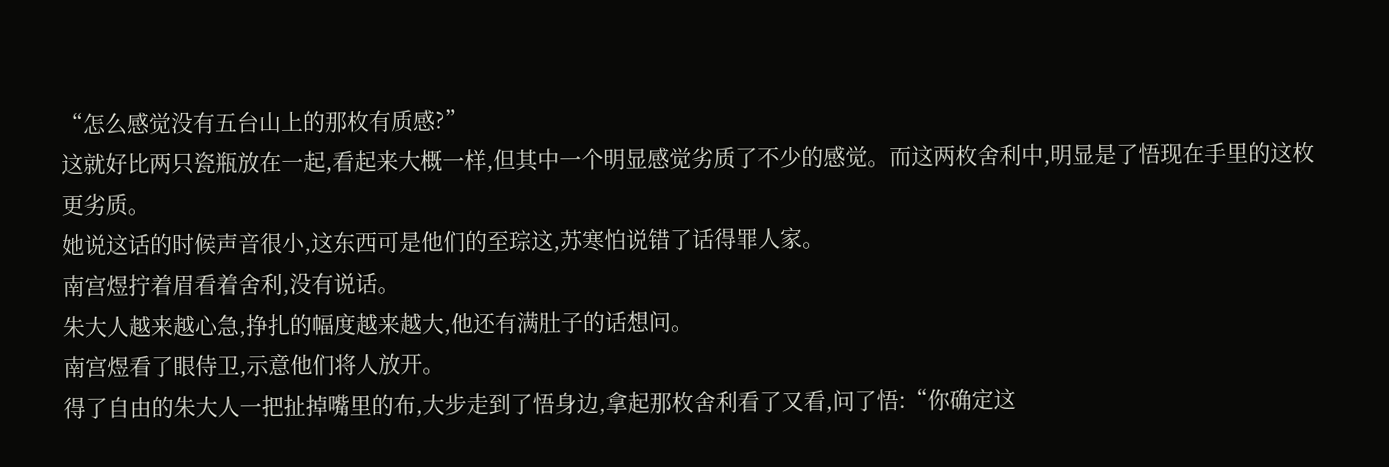“怎么感觉没有五台山上的那枚有质感?”
这就好比两只瓷瓶放在一起,看起来大概一样,但其中一个明显感觉劣质了不少的感觉。而这两枚舍利中,明显是了悟现在手里的这枚更劣质。
她说这话的时候声音很小,这东西可是他们的至琮这,苏寒怕说错了话得罪人家。
南宫煜拧着眉看着舍利,没有说话。
朱大人越来越心急,挣扎的幅度越来越大,他还有满肚子的话想问。
南宫煜看了眼侍卫,示意他们将人放开。
得了自由的朱大人一把扯掉嘴里的布,大步走到了悟身边,拿起那枚舍利看了又看,问了悟:“你确定这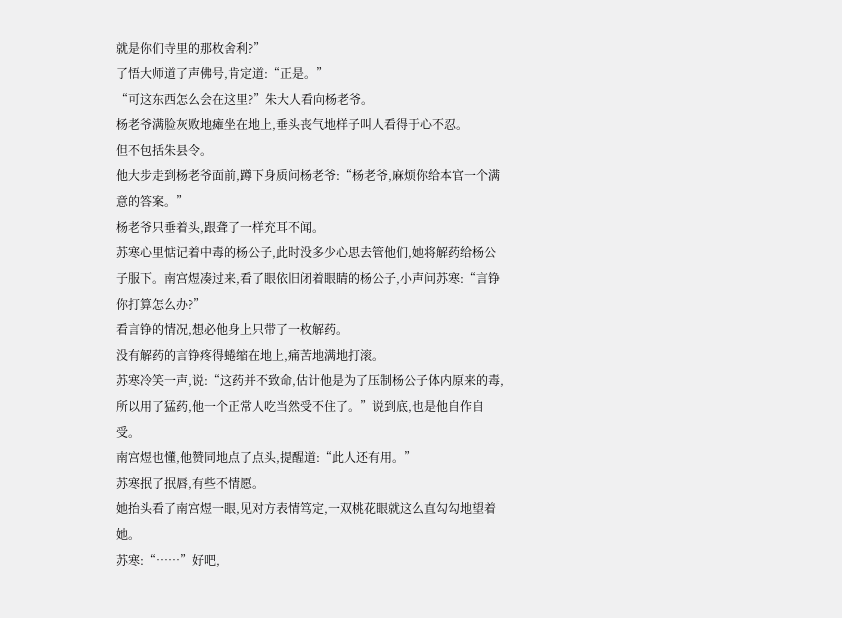就是你们寺里的那枚舍利?”
了悟大师道了声佛号,肯定道:“正是。”
“可这东西怎么会在这里?”朱大人看向杨老爷。
杨老爷满脸灰败地瘫坐在地上,垂头丧气地样子叫人看得于心不忍。
但不包括朱县令。
他大步走到杨老爷面前,蹲下身质问杨老爷:“杨老爷,麻烦你给本官一个满意的答案。”
杨老爷只垂着头,跟聋了一样充耳不闻。
苏寒心里惦记着中毒的杨公子,此时没多少心思去管他们,她将解药给杨公子服下。南宫煜凑过来,看了眼依旧闭着眼睛的杨公子,小声问苏寒:“言铮你打算怎么办?”
看言铮的情况,想必他身上只带了一枚解药。
没有解药的言铮疼得蜷缩在地上,痛苦地满地打滚。
苏寒冷笑一声,说:“这药并不致命,估计他是为了压制杨公子体内原来的毒,所以用了猛药,他一个正常人吃当然受不住了。”说到底,也是他自作自受。
南宫煜也懂,他赞同地点了点头,提醒道:“此人还有用。”
苏寒抿了抿唇,有些不情愿。
她抬头看了南宫煜一眼,见对方表情笃定,一双桃花眼就这么直勾勾地望着她。
苏寒:“……”好吧,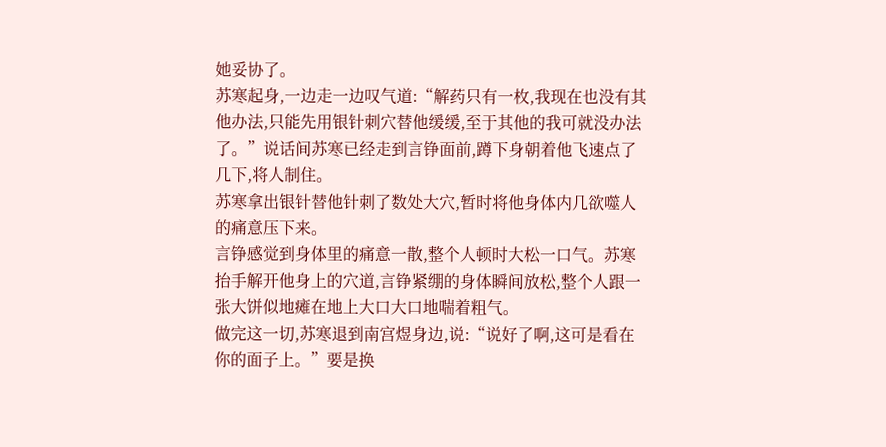她妥协了。
苏寒起身,一边走一边叹气道:“解药只有一枚,我现在也没有其他办法,只能先用银针刺穴替他缓缓,至于其他的我可就没办法了。”说话间苏寒已经走到言铮面前,蹲下身朝着他飞速点了几下,将人制住。
苏寒拿出银针替他针刺了数处大穴,暂时将他身体内几欲噬人的痛意压下来。
言铮感觉到身体里的痛意一散,整个人顿时大松一口气。苏寒抬手解开他身上的穴道,言铮紧绷的身体瞬间放松,整个人跟一张大饼似地瘫在地上大口大口地喘着粗气。
做完这一切,苏寒退到南宫煜身边,说:“说好了啊,这可是看在你的面子上。”要是换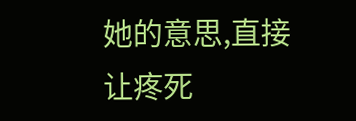她的意思,直接让疼死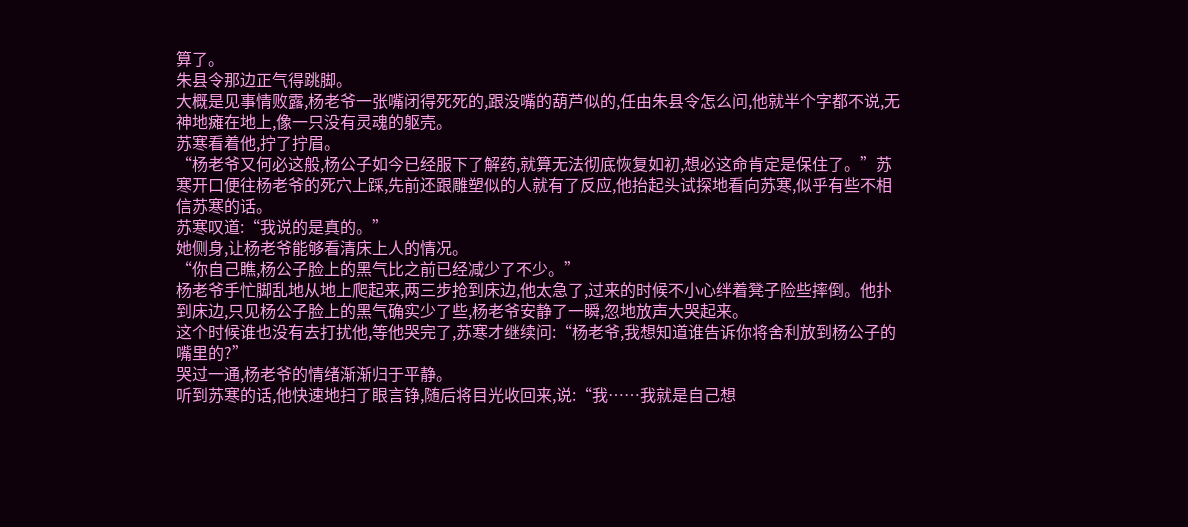算了。
朱县令那边正气得跳脚。
大概是见事情败露,杨老爷一张嘴闭得死死的,跟没嘴的葫芦似的,任由朱县令怎么问,他就半个字都不说,无神地瘫在地上,像一只没有灵魂的躯壳。
苏寒看着他,拧了拧眉。
“杨老爷又何必这般,杨公子如今已经服下了解药,就算无法彻底恢复如初,想必这命肯定是保住了。”苏寒开口便往杨老爷的死穴上踩,先前还跟雕塑似的人就有了反应,他抬起头试探地看向苏寒,似乎有些不相信苏寒的话。
苏寒叹道:“我说的是真的。”
她侧身,让杨老爷能够看清床上人的情况。
“你自己瞧,杨公子脸上的黑气比之前已经减少了不少。”
杨老爷手忙脚乱地从地上爬起来,两三步抢到床边,他太急了,过来的时候不小心绊着凳子险些摔倒。他扑到床边,只见杨公子脸上的黑气确实少了些,杨老爷安静了一瞬,忽地放声大哭起来。
这个时候谁也没有去打扰他,等他哭完了,苏寒才继续问:“杨老爷,我想知道谁告诉你将舍利放到杨公子的嘴里的?”
哭过一通,杨老爷的情绪渐渐归于平静。
听到苏寒的话,他快速地扫了眼言铮,随后将目光收回来,说:“我……我就是自己想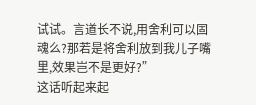试试。言道长不说,用舍利可以固魂么?那若是将舍利放到我儿子嘴里,效果岂不是更好?”
这话听起来起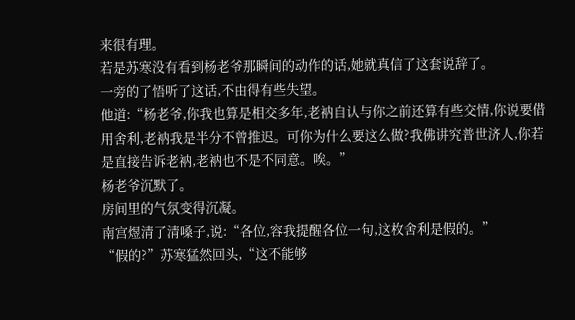来很有理。
若是苏寒没有看到杨老爷那瞬间的动作的话,她就真信了这套说辞了。
一旁的了悟听了这话,不由得有些失望。
他道:“杨老爷,你我也算是相交多年,老衲自认与你之前还算有些交情,你说要借用舍利,老衲我是半分不曾推迟。可你为什么要这么做?我佛讲究普世济人,你若是直接告诉老衲,老衲也不是不同意。唉。”
杨老爷沉默了。
房间里的气氛变得沉凝。
南宫煜清了清嗓子,说:“各位,容我提醒各位一句,这枚舍利是假的。”
“假的?”苏寒猛然回头,“这不能够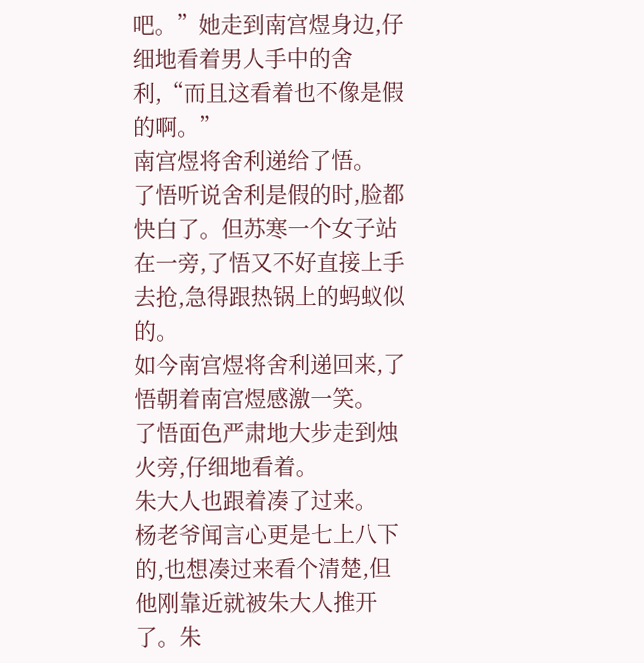吧。”她走到南宫煜身边,仔细地看着男人手中的舍利,“而且这看着也不像是假的啊。”
南宫煜将舍利递给了悟。
了悟听说舍利是假的时,脸都快白了。但苏寒一个女子站在一旁,了悟又不好直接上手去抢,急得跟热锅上的蚂蚁似的。
如今南宫煜将舍利递回来,了悟朝着南宫煜感激一笑。
了悟面色严肃地大步走到烛火旁,仔细地看着。
朱大人也跟着凑了过来。
杨老爷闻言心更是七上八下的,也想凑过来看个清楚,但他刚靠近就被朱大人推开了。朱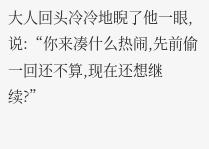大人回头冷冷地睨了他一眼,说:“你来凑什么热闹,先前偷一回还不算,现在还想继续?”